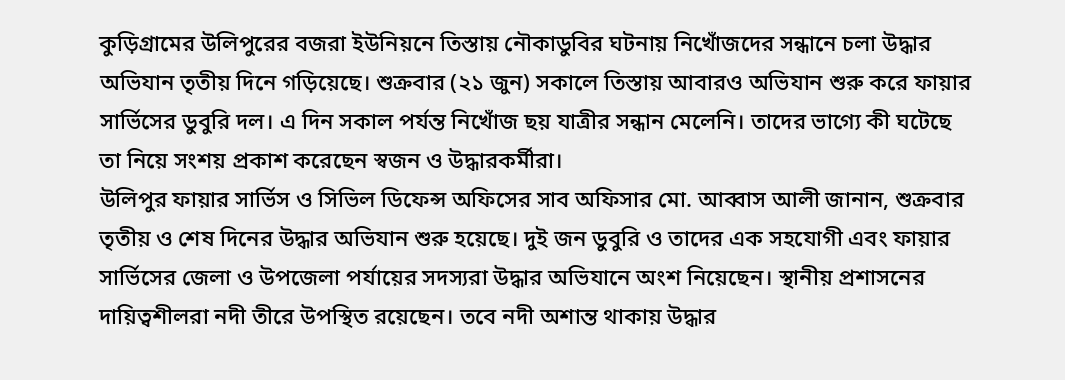কুড়িগ্রামের উলিপুরের বজরা ইউনিয়নে তিস্তায় নৌকাডুবির ঘটনায় নিখোঁজদের সন্ধানে চলা উদ্ধার অভিযান তৃতীয় দিনে গড়িয়েছে। শুক্রবার (২১ জুন) সকালে তিস্তায় আবারও অভিযান শুরু করে ফায়ার সার্ভিসের ডুবুরি দল। এ দিন সকাল পর্যন্ত নিখোঁজ ছয় যাত্রীর সন্ধান মেলেনি। তাদের ভাগ্যে কী ঘটেছে তা নিয়ে সংশয় প্রকাশ করেছেন স্বজন ও উদ্ধারকর্মীরা।
উলিপুর ফায়ার সার্ভিস ও সিভিল ডিফেন্স অফিসের সাব অফিসার মো. আব্বাস আলী জানান, শুক্রবার তৃতীয় ও শেষ দিনের উদ্ধার অভিযান শুরু হয়েছে। দুই জন ডুবুরি ও তাদের এক সহযোগী এবং ফায়ার সার্ভিসের জেলা ও উপজেলা পর্যায়ের সদস্যরা উদ্ধার অভিযানে অংশ নিয়েছেন। স্থানীয় প্রশাসনের দায়িত্বশীলরা নদী তীরে উপস্থিত রয়েছেন। তবে নদী অশান্ত থাকায় উদ্ধার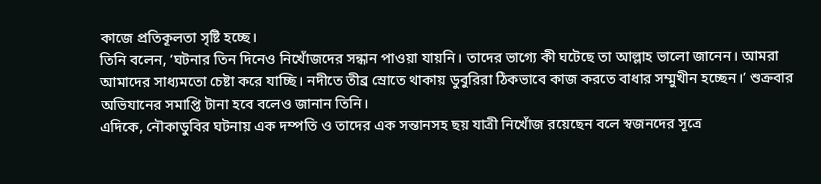কাজে প্রতিকূলতা সৃষ্টি হচ্ছে।
তিনি বলেন, ‘ঘটনার তিন দিনেও নিখোঁজদের সন্ধান পাওয়া যায়নি। তাদের ভাগ্যে কী ঘটেছে তা আল্লাহ ভালো জানেন। আমরা আমাদের সাধ্যমতো চেষ্টা করে যাচ্ছি। নদীতে তীব্র স্রোতে থাকায় ডুবুরিরা ঠিকভাবে কাজ করতে বাধার সম্মুখীন হচ্ছেন।’ শুক্রবার অভিযানের সমাপ্তি টানা হবে বলেও জানান তিনি।
এদিকে, নৌকাডুবির ঘটনায় এক দম্পতি ও তাদের এক সন্তানসহ ছয় যাত্রী নিখোঁজ রয়েছেন বলে স্বজনদের সূত্রে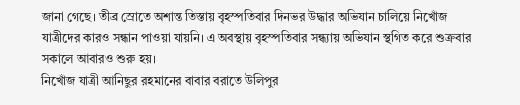জানা গেছে। তীব্র স্রোতে অশান্ত তিস্তায় বৃহস্পতিবার দিনভর উদ্ধার অভিযান চালিয়ে নিখোঁজ যাত্রীদের কারও সন্ধান পাওয়া যায়নি। এ অবস্থায় বৃহস্পতিবার সন্ধ্যায় অভিযান স্থগিত করে শুক্রবার সকালে আবারও শুরু হয়।
নিখোঁজ যাত্রী আনিছুর রহমানের বাবার বরাতে উলিপুর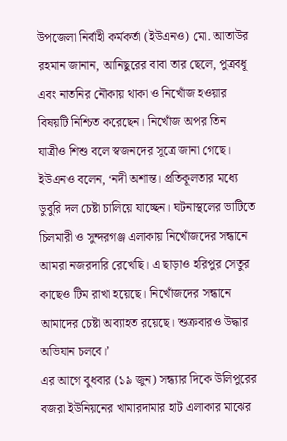উপজেলা নির্বাহী কর্মকর্তা (ইউএনও) মো. আতাউর রহমান জানান, আনিছুরের বাবা তার ছেলে, পুত্রবধূ এবং নাতনির নৌকায় থাকা ও নিখোঁজ হওয়ার বিষয়টি নিশ্চিত করেছেন। নিখোঁজ অপর তিন যাত্রীও শিশু বলে স্বজনদের সূত্রে জানা গেছে।
ইউএনও বলেন, ‘নদী অশান্ত। প্রতিকূলতার মধ্যে ডুবুরি দল চেষ্টা চালিয়ে যাচ্ছেন। ঘটনাস্থলের ভাটিতে চিলমারী ও সুন্দরগঞ্জ এলাকায় নিখোঁজদের সন্ধানে আমরা নজরদারি রেখেছি। এ ছাড়াও হরিপুর সেতুর কাছেও টিম রাখা হয়েছে। নিখোঁজদের সন্ধানে আমাদের চেষ্টা অব্যাহত রয়েছে। শুক্রবারও উদ্ধার অভিযান চলবে।’
এর আগে বুধবার (১৯ জুন) সন্ধ্যার দিকে উলিপুরের বজরা ইউনিয়নের খামারদামার হাট এলাকার মাঝের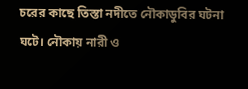চরের কাছে তিস্তা নদীতে নৌকাডুবির ঘটনা ঘটে। নৌকায় নারী ও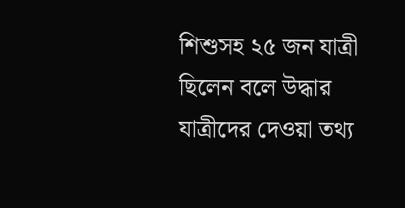শিশুসহ ২৫ জন যাত্রী ছিলেন বলে উদ্ধার যাত্রীদের দেওয়া তথ্য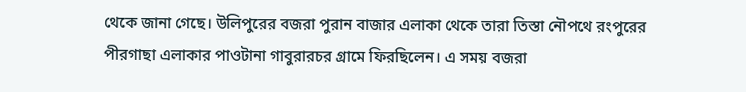থেকে জানা গেছে। উলিপুরের বজরা পুরান বাজার এলাকা থেকে তারা তিস্তা নৌপথে রংপুরের পীরগাছা এলাকার পাওটানা গাবুরারচর গ্রামে ফিরছিলেন। এ সময় বজরা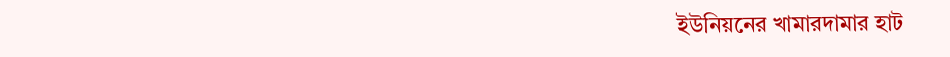ইউনিয়নের খামারদামার হাট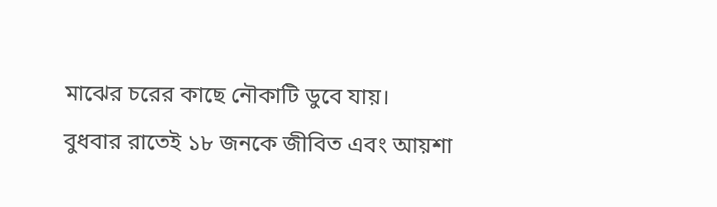মাঝের চরের কাছে নৌকাটি ডুবে যায়।
বুধবার রাতেই ১৮ জনকে জীবিত এবং আয়শা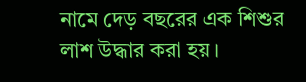নামে দেড় বছরের এক শিশুর লাশ উদ্ধার করা হয়।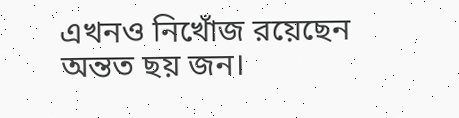এখনও নিখোঁজ রয়েছেন অন্তত ছয় জন।